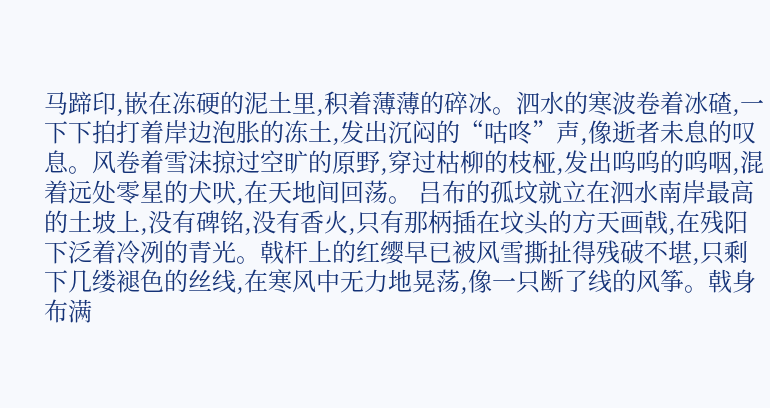马蹄印,嵌在冻硬的泥土里,积着薄薄的碎冰。泗水的寒波卷着冰碴,一下下拍打着岸边泡胀的冻土,发出沉闷的“咕咚”声,像逝者未息的叹息。风卷着雪沫掠过空旷的原野,穿过枯柳的枝桠,发出呜呜的呜咽,混着远处零星的犬吠,在天地间回荡。 吕布的孤坟就立在泗水南岸最高的土坡上,没有碑铭,没有香火,只有那柄插在坟头的方天画戟,在残阳下泛着冷冽的青光。戟杆上的红缨早已被风雪撕扯得残破不堪,只剩下几缕褪色的丝线,在寒风中无力地晃荡,像一只断了线的风筝。戟身布满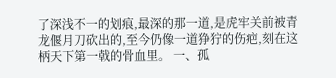了深浅不一的划痕,最深的那一道,是虎牢关前被青龙偃月刀砍出的,至今仍像一道狰狞的伤疤,刻在这柄天下第一戟的骨血里。 一、孤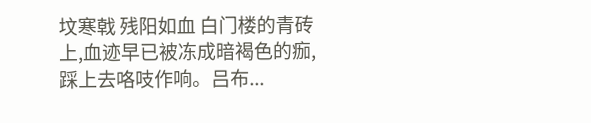坟寒戟 残阳如血 白门楼的青砖上,血迹早已被冻成暗褐色的痂,踩上去咯吱作响。吕布...